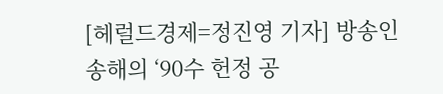[헤럴드경제=정진영 기자] 방송인 송해의 ‘90수 헌정 공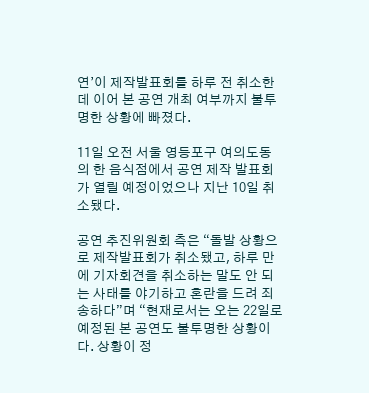연’이 제작발표회를 하루 전 취소한 데 이어 본 공연 개최 여부까지 불투명한 상황에 빠졌다.

11일 오전 서울 영등포구 여의도동의 한 음식점에서 공연 제작 발표회가 열릴 예정이었으나 지난 10일 취소됐다.

공연 추진위원회 측은 “돌발 상황으로 제작발표회가 취소됐고, 하루 만에 기자회견을 취소하는 말도 안 되는 사태를 야기하고 혼란을 드려 죄송하다”며 “현재로서는 오는 22일로 예정된 본 공연도 불투명한 상황이다. 상황이 정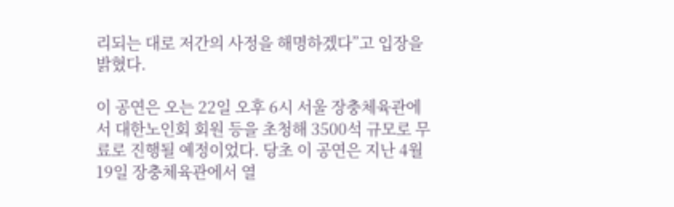리되는 대로 저간의 사정을 해명하겠다”고 입장을 밝혔다.

이 공연은 오는 22일 오후 6시 서울 장충체육관에서 대한노인회 회원 등을 초청해 3500석 규모로 무료로 진행될 예정이었다. 당초 이 공연은 지난 4월 19일 장충체육관에서 열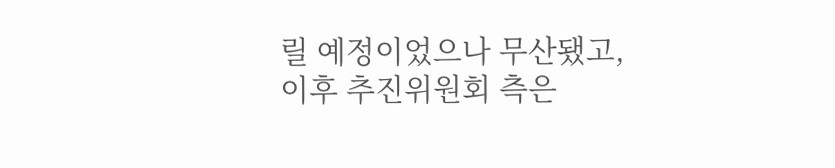릴 예정이었으나 무산됐고, 이후 추진위원회 측은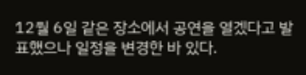12월 6일 같은 장소에서 공연을 열겠다고 발표했으나 일정을 변경한 바 있다.